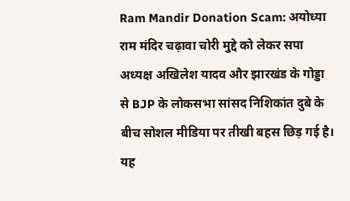Ram Mandir Donation Scam: अयोध्या राम मंदिर चढ़ावा चोरी मुद्दे को लेकर सपा अध्यक्ष अखिलेश यादव और झारखंड के गोड्डा से BJP के लोकसभा सांसद निशिकांत दुबे के बीच सोशल मीडिया पर तीखी बहस छिड़ गई है। यह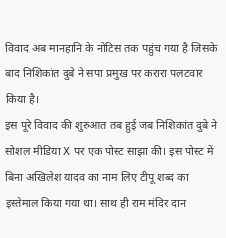विवाद अब मानहानि के नोटिस तक पहुंच गया है जिसके बाद निशिकांत दुबे ने सपा प्रमुख पर करारा पलटवार किया है।
इस पूरे विवाद की शुरुआत तब हुई जब निशिकांत दुबे ने सोशल मीडिया X पर एक पोस्ट साझा की। इस पोस्ट में बिना अखिलेश यादव का नाम लिए टीपू शब्द का इस्तेमाल किया गया था। साथ ही राम मंदिर दान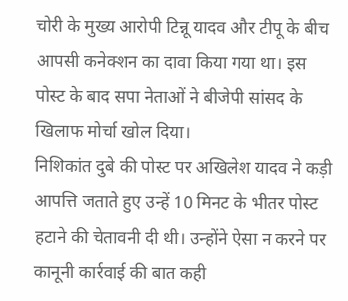चोरी के मुख्य आरोपी टिन्नू यादव और टीपू के बीच आपसी कनेक्शन का दावा किया गया था। इस पोस्ट के बाद सपा नेताओं ने बीजेपी सांसद के खिलाफ मोर्चा खोल दिया।
निशिकांत दुबे की पोस्ट पर अखिलेश यादव ने कड़ी आपत्ति जताते हुए उन्हें 10 मिनट के भीतर पोस्ट हटाने की चेतावनी दी थी। उन्होंने ऐसा न करने पर कानूनी कार्रवाई की बात कही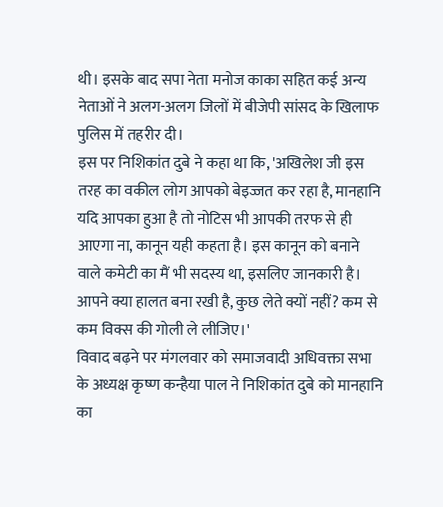थी। इसके बाद सपा नेता मनोज काका सहित कई अन्य नेताओं ने अलग-अलग जिलों में बीजेपी सांसद के खिलाफ पुलिस में तहरीर दी।
इस पर निशिकांत दुबे ने कहा था कि, 'अखिलेश जी इस तरह का वकील लोग आपको बेइज्जत कर रहा है, मानहानि यदि आपका हुआ है तो नोटिस भी आपकी तरफ से ही आएगा ना, कानून यही कहता है। इस कानून को बनाने वाले कमेटी का मैं भी सदस्य था, इसलिए जानकारी है। आपने क्या हालत बना रखी है, कुछ लेते क्यों नहीं? कम से कम विक्स की गोली ले लीजिए।'
विवाद बढ़ने पर मंगलवार को समाजवादी अधिवक्ता सभा के अध्यक्ष कृष्ण कन्हैया पाल ने निशिकांत दुबे को मानहानि का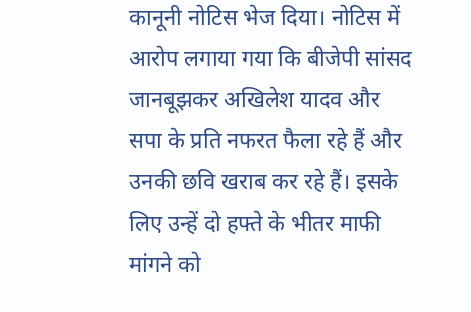कानूनी नोटिस भेज दिया। नोटिस में आरोप लगाया गया कि बीजेपी सांसद जानबूझकर अखिलेश यादव और सपा के प्रति नफरत फैला रहे हैं और उनकी छवि खराब कर रहे हैं। इसके लिए उन्हें दो हफ्ते के भीतर माफी मांगने को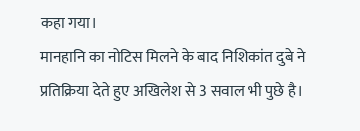कहा गया।
मानहानि का नोटिस मिलने के बाद निशिकांत दुबे ने प्रतिक्रिया देते हुए अखिलेश से 3 सवाल भी पुछे है।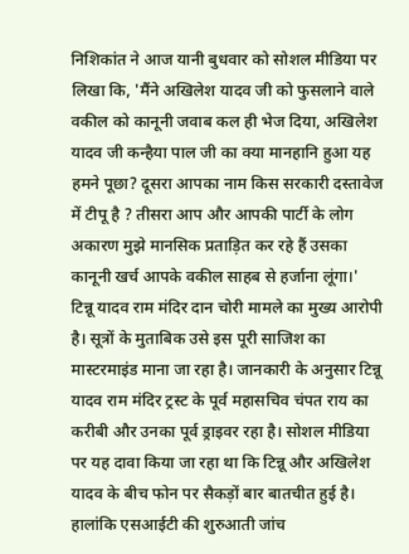निशिकांत ने आज यानी बुधवार को सोशल मीडिया पर लिखा कि, 'मैंने अखिलेश यादव जी को फुसलाने वाले वकील को कानूनी जवाब कल ही भेज दिया, अखिलेश यादव जी कन्हैया पाल जी का क्या मानहानि हुआ यह हमने पूछा? दूसरा आपका नाम किस सरकारी दस्तावेज में टीपू है ? तीसरा आप और आपकी पार्टी के लोग अकारण मुझे मानसिक प्रताड़ित कर रहे हैं उसका कानूनी खर्च आपके वकील साहब से हर्जाना लूंगा।'
टिन्नू यादव राम मंदिर दान चोरी मामले का मुख्य आरोपी है। सूत्रों के मुताबिक उसे इस पूरी साजिश का मास्टरमाइंड माना जा रहा है। जानकारी के अनुसार टिन्नू यादव राम मंदिर ट्रस्ट के पूर्व महासचिव चंपत राय का करीबी और उनका पूर्व ड्राइवर रहा है। सोशल मीडिया पर यह दावा किया जा रहा था कि टिन्नू और अखिलेश यादव के बीच फोन पर सैकड़ों बार बातचीत हुई है। हालांकि एसआईटी की शुरुआती जांच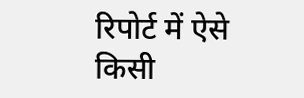रिपोर्ट में ऐसे किसी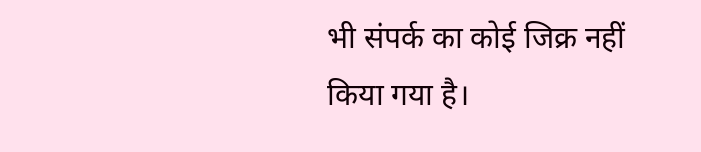भी संपर्क का कोई जिक्र नहीं किया गया है।